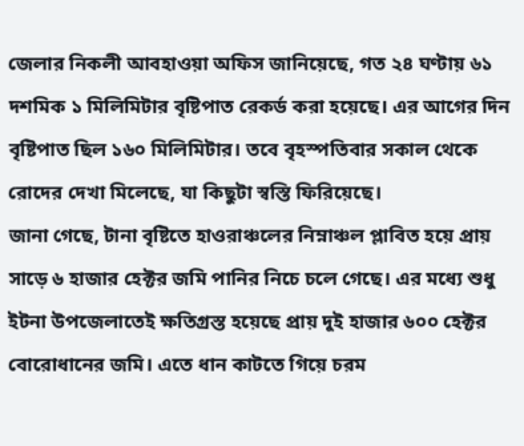জেলার নিকলী আবহাওয়া অফিস জানিয়েছে, গত ২৪ ঘণ্টায় ৬১ দশমিক ১ মিলিমিটার বৃষ্টিপাত রেকর্ড করা হয়েছে। এর আগের দিন বৃষ্টিপাত ছিল ১৬০ মিলিমিটার। তবে বৃহস্পতিবার সকাল থেকে রোদের দেখা মিলেছে, যা কিছুটা স্বস্তি ফিরিয়েছে।
জানা গেছে, টানা বৃষ্টিতে হাওরাঞ্চলের নিম্নাঞ্চল প্লাবিত হয়ে প্রায় সাড়ে ৬ হাজার হেক্টর জমি পানির নিচে চলে গেছে। এর মধ্যে শুধু ইটনা উপজেলাতেই ক্ষতিগ্রস্ত হয়েছে প্রায় দুই হাজার ৬০০ হেক্টর বোরোধানের জমি। এতে ধান কাটতে গিয়ে চরম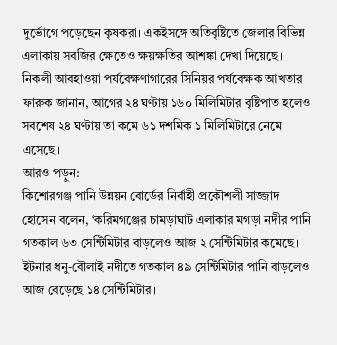দুর্ভোগে পড়েছেন কৃষকরা। একইসঙ্গে অতিবৃষ্টিতে জেলার বিভিন্ন এলাকায় সবজির ক্ষেতেও ক্ষয়ক্ষতির আশঙ্কা দেখা দিয়েছে।
নিকলী আবহাওয়া পর্যবেক্ষণাগারের সিনিয়র পর্যবেক্ষক আখতার ফারুক জানান, আগের ২৪ ঘণ্টায় ১৬০ মিলিমিটার বৃষ্টিপাত হলেও সবশেষ ২৪ ঘণ্টায় তা কমে ৬১ দশমিক ১ মিলিমিটারে নেমে এসেছে।
আরও পড়ুন:
কিশোরগঞ্জ পানি উন্নয়ন বোর্ডের নির্বাহী প্রকৌশলী সাজ্জাদ হোসেন বলেন, ‘করিমগঞ্জের চামড়াঘাট এলাকার মগড়া নদীর পানি গতকাল ৬৩ সেন্টিমিটার বাড়লেও আজ ২ সেন্টিমিটার কমেছে। ইটনার ধনু-বৌলাই নদীতে গতকাল ৪৯ সেন্টিমিটার পানি বাড়লেও আজ বেড়েছে ১৪ সেন্টিমিটার।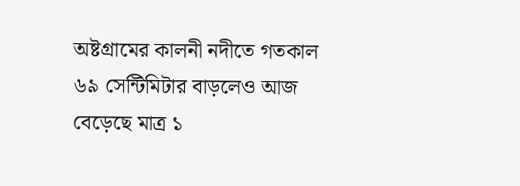অষ্টগ্রামের কালনী নদীতে গতকাল ৬৯ সেন্টিমিটার বাড়লেও আজ বেড়েছে মাত্র ১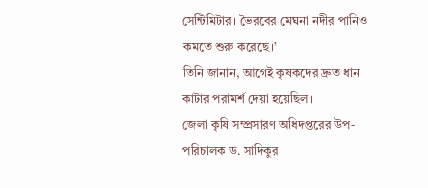সেন্টিমিটার। ভৈরবের মেঘনা নদীর পানিও কমতে শুরু করেছে।’
তিনি জানান, আগেই কৃষকদের দ্রুত ধান কাটার পরামর্শ দেয়া হয়েছিল।
জেলা কৃষি সম্প্রসারণ অধিদপ্তরের উপ-পরিচালক ড. সাদিকুর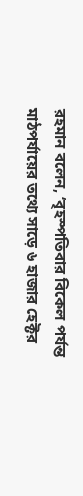রহমান বলেন, ‘বৃহস্পতিবার বিকেল পর্যন্ত মাঠপর্যায়ের তথ্যে সাড়ে ৬ হাজার হেক্টর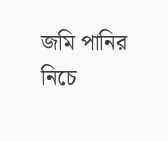জমি পানির নিচে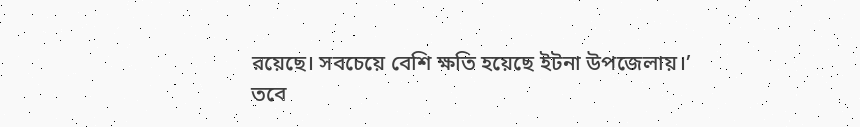রয়েছে। সবচেয়ে বেশি ক্ষতি হয়েছে ইটনা উপজেলায়।’
তবে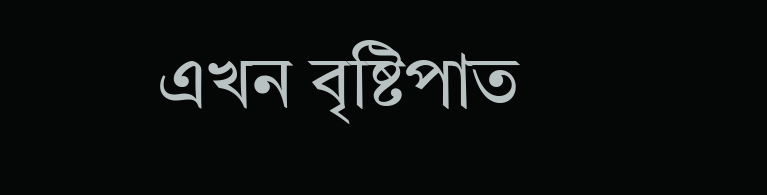এখন বৃষ্টিপাত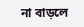না বাড়লে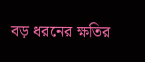বড় ধরনের ক্ষতির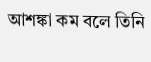আশঙ্কা কম বলে তিনি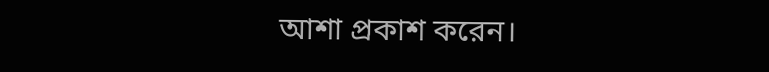আশা প্রকাশ করেন।